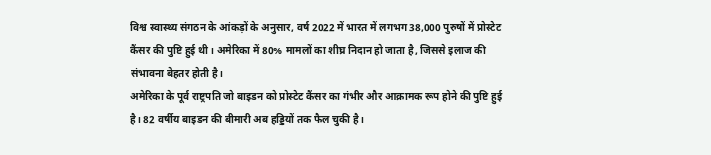विश्व स्वास्थ्य संगठन के आंकड़ों के अनुसार, वर्ष 2022 में भारत में लगभग 38,000 पुरुषों में प्रोस्टेट कैंसर की पुष्टि हुई थी। अमेरिका में 80% मामलों का शीघ्र निदान हो जाता है, जिससे इलाज की संभावना बेहतर होती है।
अमेरिका के पूर्व राष्ट्रपति जो बाइडन को प्रोस्टेट कैंसर का गंभीर और आक्रामक रूप होने की पुष्टि हुई है। 82 वर्षीय बाइडन की बीमारी अब हड्डियों तक फैल चुकी है।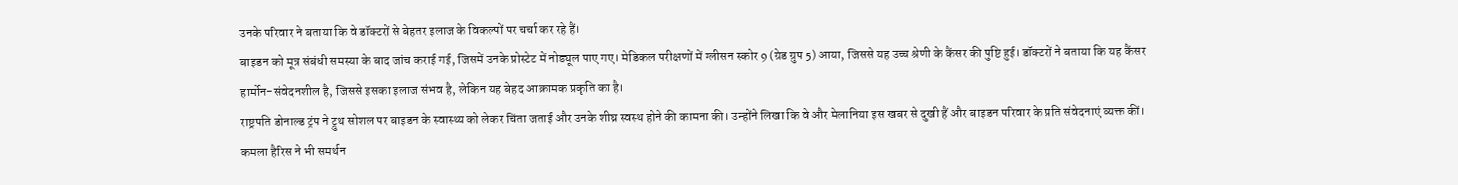उनके परिवार ने बताया कि वे डॉक्टरों से बेहतर इलाज के विकल्पों पर चर्चा कर रहे हैं।
बाइडन को मूत्र संबंधी समस्या के बाद जांच कराई गई, जिसमें उनके प्रोस्टेट में नोड्यूल पाए गए। मेडिकल परीक्षणों में ग्लीसन स्कोर 9 (ग्रेड ग्रुप 5) आया, जिससे यह उच्च श्रेणी के कैंसर की पुष्टि हुई। डॉक्टरों ने बताया कि यह कैंसर हार्मोन-संवेदनशील है, जिससे इसका इलाज संभव है, लेकिन यह बेहद आक्रामक प्रकृति का है।
राष्ट्रपति डोनाल्ड ट्रंप ने ट्रुथ सोशल पर बाइडन के स्वास्थ्य को लेकर चिंता जताई और उनके शीघ्र स्वस्थ होने की कामना की। उन्होंने लिखा कि वे और मेलानिया इस खबर से दुखी हैं और बाइडन परिवार के प्रति संवेदनाएं व्यक्त कीं।
कमला हैरिस ने भी समर्थन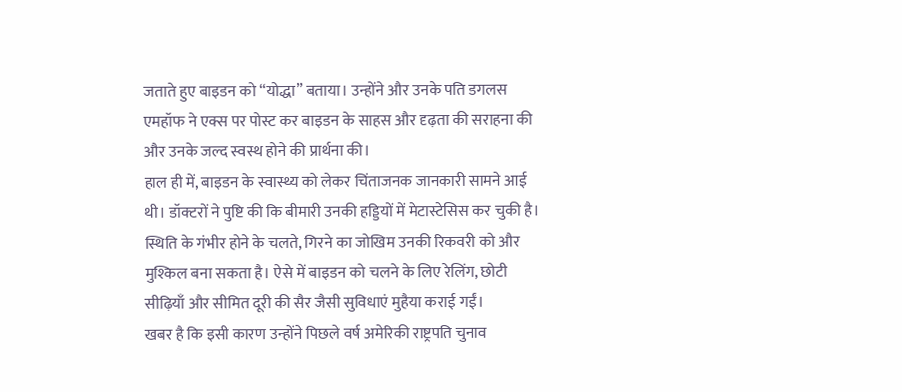जताते हुए बाइडन को “योद्धा” बताया। उन्होंने और उनके पति डगलस एमहॉफ ने एक्स पर पोस्ट कर बाइडन के साहस और दृढ़ता की सराहना की और उनके जल्द स्वस्थ होने की प्रार्थना की।
हाल ही में, बाइडन के स्वास्थ्य को लेकर चिंताजनक जानकारी सामने आई थी। डॉक्टरों ने पुष्टि की कि बीमारी उनकी हड्डियों में मेटास्टेसिस कर चुकी है। स्थिति के गंभीर होने के चलते, गिरने का जोखिम उनकी रिकवरी को और मुश्किल बना सकता है। ऐसे में बाइडन को चलने के लिए रेलिंग, छोटी सीढ़ियाँ और सीमित दूरी की सैर जैसी सुविधाएं मुहैया कराई गईं।
खबर है कि इसी कारण उन्होंने पिछले वर्ष अमेरिकी राष्ट्रपति चुनाव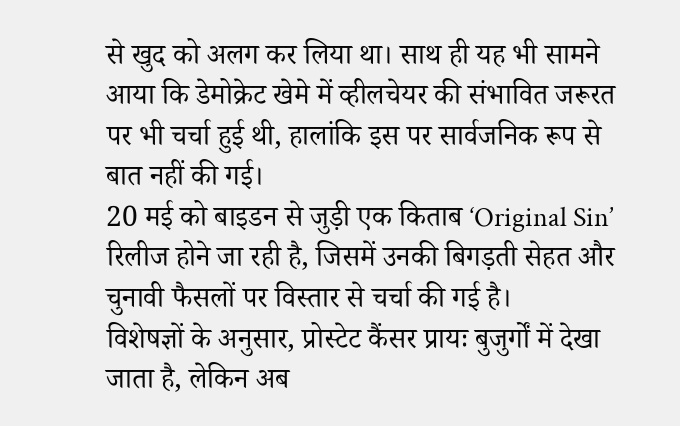से खुद को अलग कर लिया था। साथ ही यह भी सामने आया कि डेमोक्रेट खेमे में व्हीलचेयर की संभावित जरूरत पर भी चर्चा हुई थी, हालांकि इस पर सार्वजनिक रूप से बात नहीं की गई।
20 मई को बाइडन से जुड़ी एक किताब ‘Original Sin’ रिलीज होने जा रही है, जिसमें उनकी बिगड़ती सेहत और चुनावी फैसलों पर विस्तार से चर्चा की गई है।
विशेषज्ञों के अनुसार, प्रोस्टेट कैंसर प्रायः बुजुर्गों में देखा जाता है, लेकिन अब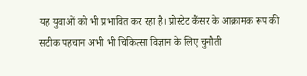यह युवाओं को भी प्रभावित कर रहा है। प्रोस्टेट कैंसर के आक्रामक रूप की सटीक पहचान अभी भी चिकित्सा विज्ञान के लिए चुनौती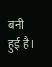बनी हुई है।